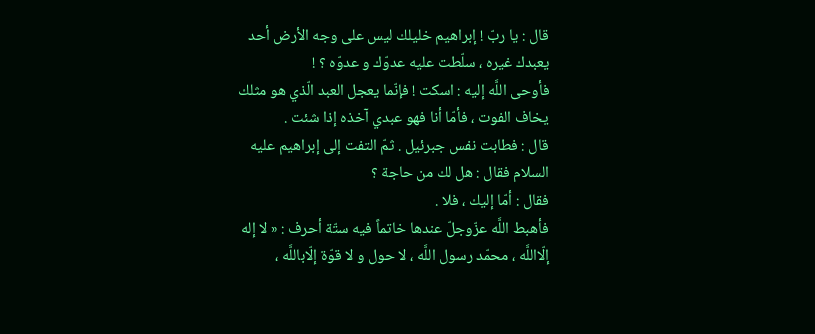قال : يا ربّ ! إبراهيم خليلك ليس على وجه الأرض أحد يعبدك غيره ، سلّطت عليه عدوّك و عدوّه ؟ !
فأوحى اللَّه إليه : اسكت ! فإنّما يعجل العبد الّذي هو مثلك يخاف الفوت ، فأمّا أنا فهو عبدي آخذه إذا شئت .
قال : فطابت نفس جبرئيل . ثمّ التفت إلى إبراهيم عليه السلام فقال : هل لك من حاجة ؟
فقال : أمّا إليك ، فلا .
فأهبط اللَّه عزّوجلّ عندها خاتماً فيه ستّة أحرف : « لا إله إلّااللَّه ، محمّد رسول اللَّه ، لا حول و لا قوّة إلّاباللَّه ،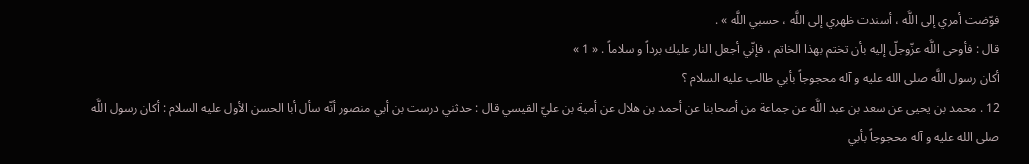فوّضت أمري إلى اللَّه ، أسندت ظهري إلى اللَّه ، حسبي اللَّه » .
قال : فأوحى اللَّه عزّوجلّ إليه بأن تختم بهذا الخاتم ، فإنّي أجعل النار عليك برداً و سلاماً . « 1 »
أكان رسول اللَّه صلى الله عليه و آله محجوجاً بأبي طالب عليه السلام ؟
12 . محمد بن يحيى عن سعد بن عبد اللَّه عن جماعة من أصحابنا عن أحمد بن هلال عن أمية بن عليّ القيسي قال : حدثني درست بن أبي منصور أنّه سأل أبا الحسن الأول عليه السلام : أكان رسول اللَّه صلى الله عليه و آله محجوجاً بأبي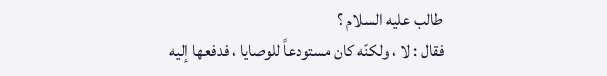طالب عليه السلام ؟
فقال : لا ، ولكنّه كان مستودعاً للوصايا ، فدفعها إليه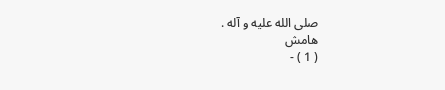صلى الله عليه و آله .
هامش
( 1 ) -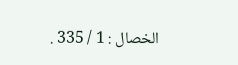الخصال : 1 / 335 .